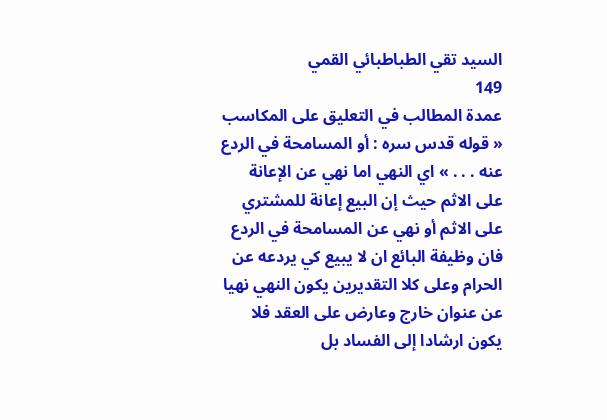السيد تقي الطباطبائي القمي
149
عمدة المطالب في التعليق على المكاسب
« قوله قدس سره : أو المسامحة في الردع عنه . . . » اي النهي اما نهي عن الإعانة على الاثم حيث إن البيع إعانة للمشتري على الاثم أو نهي عن المسامحة في الردع فان وظيفة البائع ان لا يبيع كي يردعه عن الحرام وعلى كلا التقديرين يكون النهي نهيا عن عنوان خارج وعارض على العقد فلا يكون ارشادا إلى الفساد بل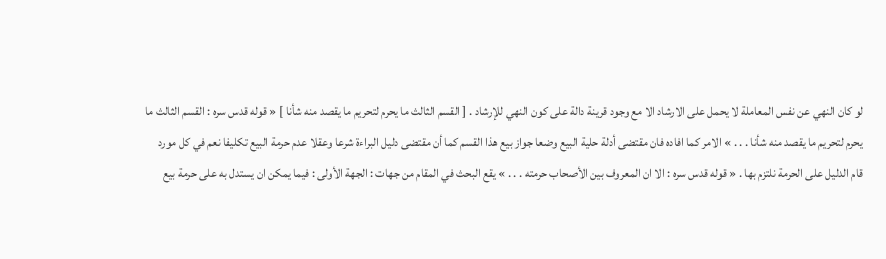لو كان النهي عن نفس المعاملة لا يحمل على الارشاد الا مع وجود قرينة دالة على كون النهي للإرشاد . [ القسم الثالث ما يحرم لتحريم ما يقصد منه شأنا ] « قوله قدس سره : القسم الثالث ما يحرم لتحريم ما يقصد منه شأنا . . . » الامر كما افاده فان مقتضى أدلة حلية البيع وضعا جواز بيع هذا القسم كما أن مقتضى دليل البراءة شرعا وعقلا عدم حرمة البيع تكليفا نعم في كل مورد قام الدليل على الحرمة نلتزم بها . « قوله قدس سره : الا ان المعروف بين الأصحاب حرمته . . . » يقع البحث في المقام من جهات : الجهة الأولى : فيما يمكن ان يستدل به على حرمة بيع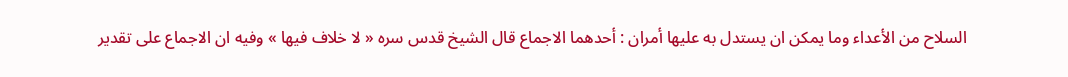السلاح من الأعداء وما يمكن ان يستدل به عليها أمران : أحدهما الاجماع قال الشيخ قدس سره « لا خلاف فيها » وفيه ان الاجماع على تقدير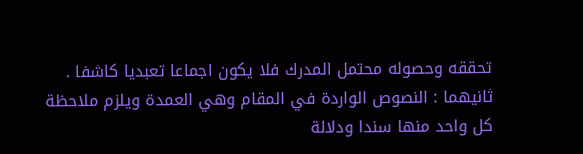تحققه وحصوله محتمل المدرك فلا يكون اجماعا تعبديا كاشفا . ثانيهما : النصوص الواردة في المقام وهي العمدة ويلزم ملاحظة كل واحد منها سندا ودلالة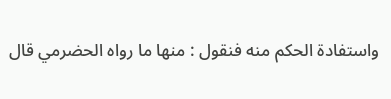واستفادة الحكم منه فنقول : منها ما رواه الحضرمي قال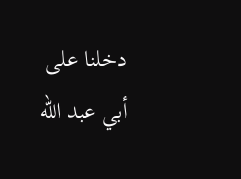دخلنا على أبي عبد اللّه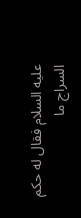عليه السلام فقال له حكم السراج ما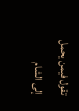تقول فيمن يحمل إلى الشام